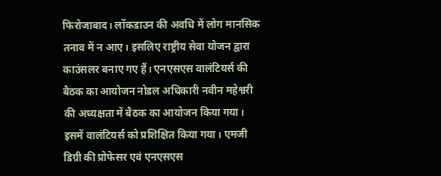फिरोजाबाद। लॉकडाउन की अवधि में लोग मानसिक तनाव में न आए। इसलिए राष्ट्रीय सेवा योजन द्वारा काउंसलर बनाए गए हैं। एनएसएस वालंटियर्स की बैठक का आयोजन नोडल अधिकारी नवीन महेश्वरी की अध्यक्षता में बैठक का आयोजन किया गया। इसमें वालंटियर्स को प्रशिक्षित किया गया। एमजी डिग्री की प्रोफेसर एवं एनएसएस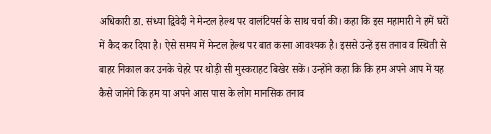अधिकारी डा. संध्या द्विवेदी ने मेन्टल हेल्थ पर वालंटियर्स के साथ चर्चा की। कहा कि इस महामारी ने हमें घरों में कैद कर दिया है। ऐसे समय में मेन्टल हेल्थ पर बात करना आवश्यक है। इससे उन्हें इस तनाव व स्थिती से बाहर निकाल कर उनके चेहरे पर थोड़ी सी मुस्कराहट बिखेर सकें। उन्होंने कहा कि कि हम अपने आप में यह कैसे जानेंगे कि हम या अपने आस पास के लोग मानसिक तनाव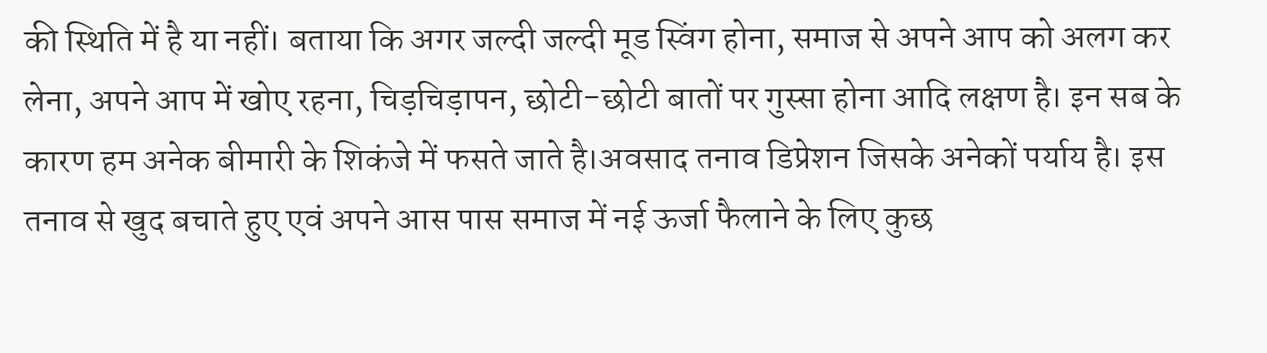की स्थिति में है या नहीं। बताया कि अगर जल्दी जल्दी मूड स्विंग होना, समाज से अपने आप को अलग कर लेना, अपने आप में खोए रहना, चिड़चिड़ापन, छोटी-छोटी बातों पर गुस्सा होना आदि लक्षण है। इन सब के कारण हम अनेक बीमारी के शिकंजे में फसते जाते है।अवसाद तनाव डिप्रेशन जिसके अनेकों पर्याय है। इस तनाव से खुद बचाते हुए एवं अपने आस पास समाज में नई ऊर्जा फैलाने के लिए कुछ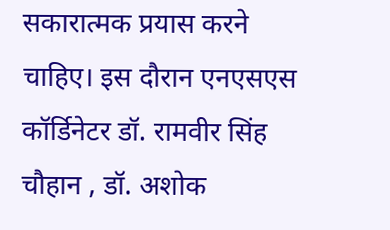सकारात्मक प्रयास करने चाहिए। इस दौरान एनएसएस कॉर्डिनेटर डॉ. रामवीर सिंह चौहान , डॉ. अशोक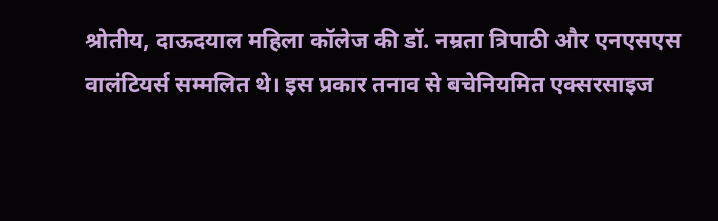श्रोतीय, दाऊदयाल महिला कॉलेज की डॉ. नम्रता त्रिपाठी और एनएसएस वालंटियर्स सम्मलित थे। इस प्रकार तनाव से बचेनियमित एक्सरसाइज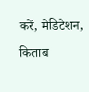करें, मेडिटेशन, किताब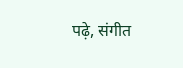पढ़े, संगीत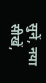सुनें, नया सीखें,